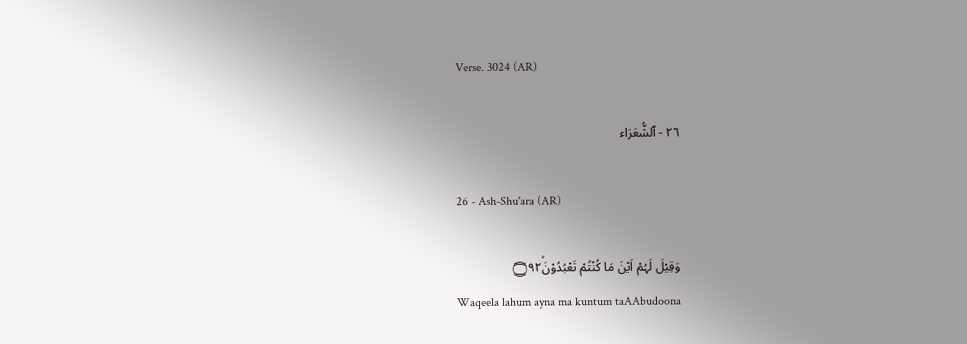Verse. 3024 (AR)

٢٦ - ٱلشُّعَرَاء

26 - Ash-Shu'ara (AR)

وَقِيْلَ لَہُمْ اَيْنَ مَا كُنْتُمْ تَعْبُدُوْنَ۝۹۲ۙ
Waqeela lahum ayna ma kuntum taAAbudoona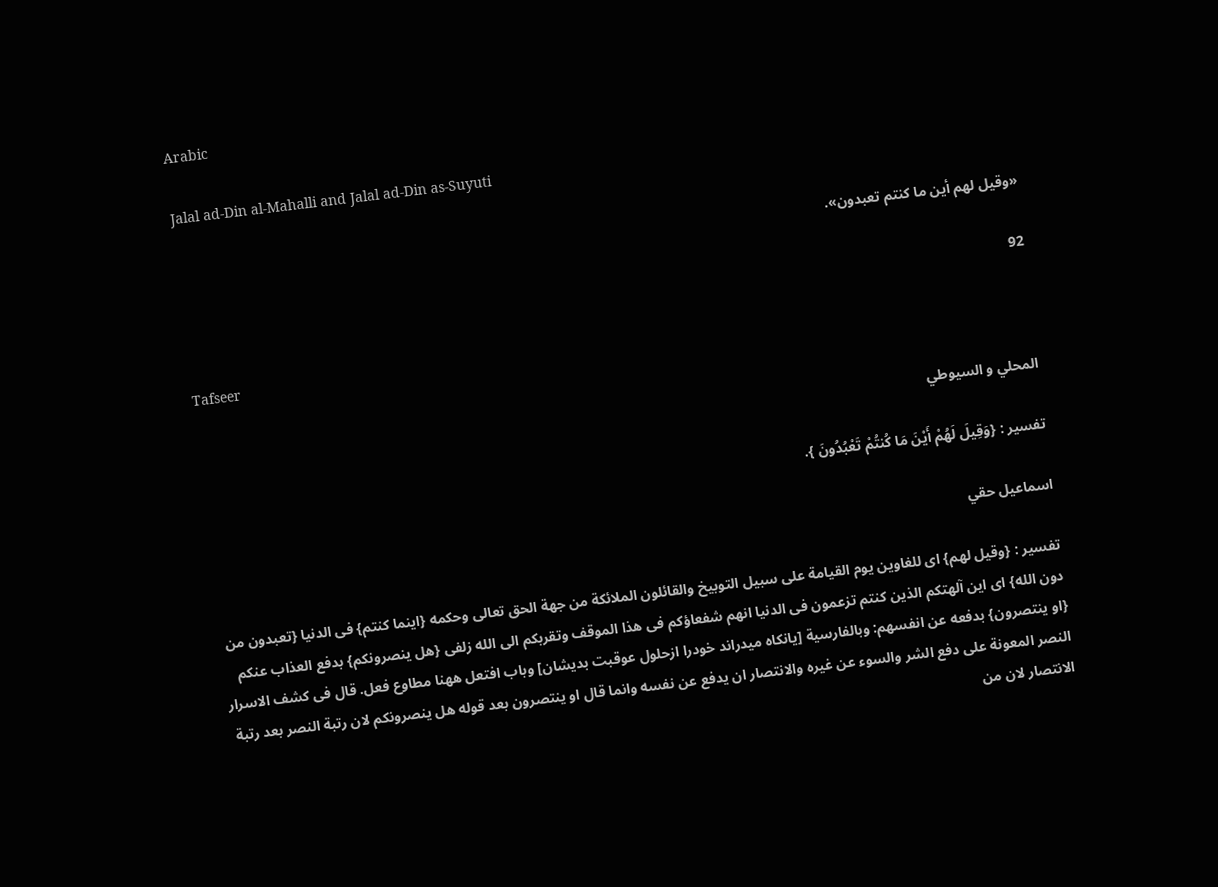Arabic

Jalal ad-Din al-Mahalli and Jalal ad-Din as-Suyuti

«وقيل لهم أين ما كنتم تعبدون».

92

Tafseer

المحلي و السيوطي

تفسير : {وَقِيلَ لَهُمْ أَيْنَ مَا كُنتُمْ تَعْبُدُونَ }.

اسماعيل حقي

تفسير : {وقيل لهم} اى للغاوين يوم القيامة على سبيل التوبيخ والقائلون الملائكة من جهة الحق تعالى وحكمه {اينما كنتم} فى الدنيا {تعبدون من دون الله} اى اين آلهتكم الذين كنتم تزعمون فى الدنيا انهم شفعاؤكم فى هذا الموقف وتقربكم الى الله زلفى {هل ينصرونكم} بدفع العذاب عنكم {او ينتصرون} بدفعه عن انفسهم: وبالفارسية [يانكاه ميدراند خودرا ازحلول عوقبت بديشان] وباب افتعل ههنا مطاوع فعل. قال فى كشف الاسرار النصر المعونة على دفع الشر والسوء عن غيره والانتصار ان يدفع عن نفسه وانما قال او ينتصرون بعد قوله هل ينصرونكم لان رتبة النصر بعد رتبة الانتصار لان من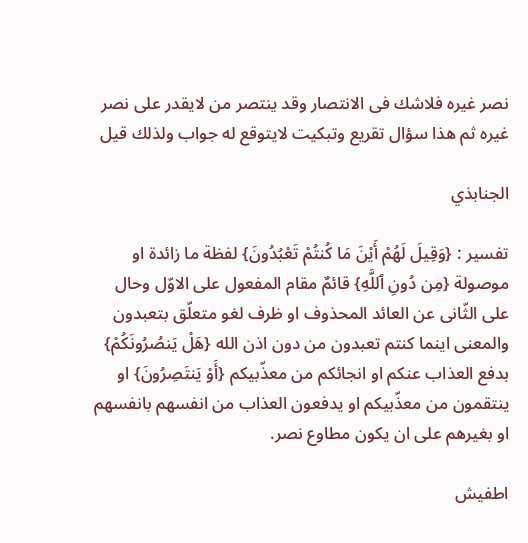نصر غيره فلاشك فى الانتصار وقد ينتصر من لايقدر على نصر غيره ثم هذا سؤال تقريع وتبكيت لايتوقع له جواب ولذلك قيل

الجنابذي

تفسير : {وَقِيلَ لَهُمْ أَيْنَ مَا كُنتُمْ تَعْبُدُونَ} لفظة ما زائدة او موصولة {مِن دُونِ ٱللَّهِ} قائمٌ مقام المفعول على الاوّل وحال على الثّانى عن العائد المحذوف او ظرف لغو متعلّق بتعبدون والمعنى اينما كنتم تعبدون من دون اذن الله {هَلْ يَنصُرُونَكُمْ} بدفع العذاب عنكم او انجائكم من معذّبيكم {أَوْ يَنتَصِرُونَ} او ينتقمون من معذّبيكم او يدفعون العذاب من انفسهم بانفسهم او بغيرهم على ان يكون مطاوع نصر.

اطفيش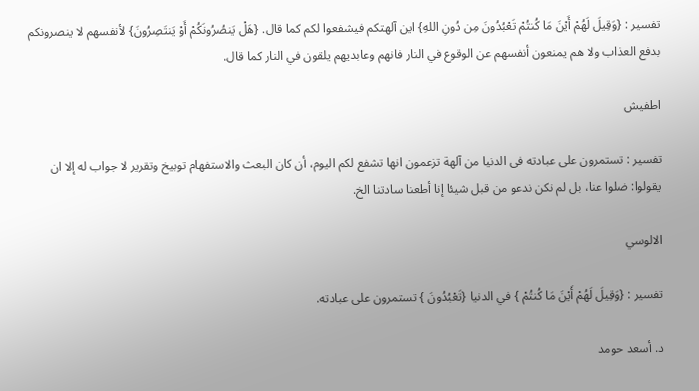تفسير : {وَقِيلَ لَهُمْ أَيْنَ مَا كُنتُمْ تَعْبُدُونَ مِن دُونِ اللهِ} اين آلهتكم فيشفعوا لكم كما قال. {هَلْ يَنصُرُونَكُمْ أَوْ يَنتَصِرُونَ} لأنفسهم لا ينصرونكم بدفع العذاب ولا هم يمنعون أنفسهم عن الوقوع في النار فانهم وعابديهم يلقون في النار كما قال.

اطفيش

تفسير : تستمرون على عبادته فى الدنيا من آلهة تزعمون انها تشفع لكم اليوم، أن كان البعث والاستفهام توبيخ وتقرير لا جواب له إلا ان يقولوا: ضلوا عنا، بل لم نكن ندعو من قبل شيئا إنا أطعنا سادتنا الخ.

الالوسي

تفسير : {وَقِيلَ لَهُمْ أَيْنَ مَا كُنتُمْ } في الدنيا {تَعْبُدُونَ } تستمرون على عبادته.

د. أسعد حومد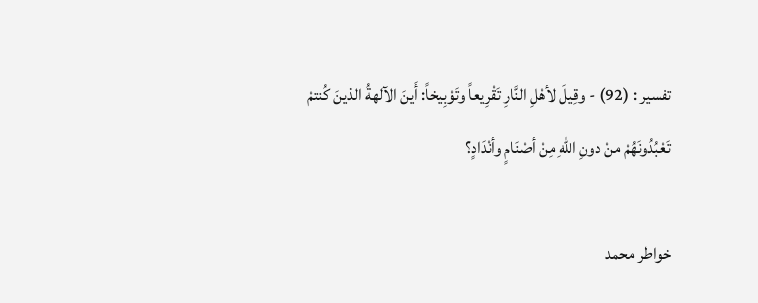تفسير : (92) - وقِيلَ لأهْلِ النَّارِ تَقْرِيعاً وتَوْبِيخاً: أَينَ الآلهةُ الذينَ كُنتمْ تَعْبُدُونَهُمْ منْ دونِ اللهِ مِنْ أصْنَامٍ وأنْدَادٍ؟

خواطر محمد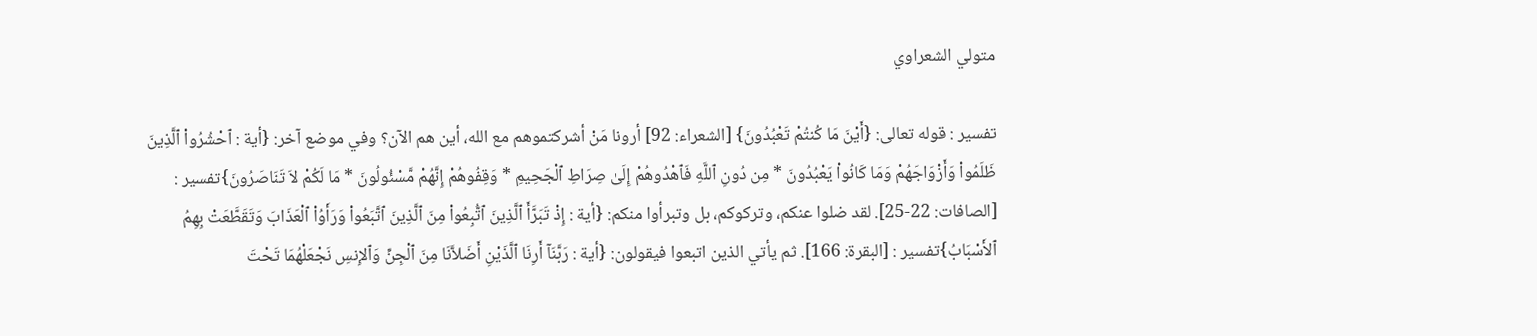متولي الشعراوي

تفسير : قوله تعالى: {أَيْنَ مَا كُنتُمْ تَعْبُدُونَ} [الشعراء: 92] أرونا مَنْ أشركتموهم مع الله، أين هم الآن؟ وفي موضع آخر: {أية : ٱحْشُرُواْ ٱلَّذِينَ ظَلَمُواْ وَأَزْوَاجَهُمْ وَمَا كَانُواْ يَعْبُدُونَ * مِن دُونِ ٱللَّهِ فَٱهْدُوهُمْ إِلَىٰ صِرَاطِ ٱلْجَحِيمِ * وَقِفُوهُمْ إِنَّهُمْ مَّسْئُولُونَ * مَا لَكُمْ لاَ تَنَاصَرُونَ}تفسير : [الصافات: 22-25]. لقد ضلوا عنكم، وتركوكم، بل وتبرأوا منكم: {أية : إِذْ تَبَرَّأَ ٱلَّذِينَ ٱتُّبِعُواْ مِنَ ٱلَّذِينَ ٱتَّبَعُواْ وَرَأَوُاْ ٱلْعَذَابَ وَتَقَطَّعَتْ بِهِمُ ٱلأَسْبَابُ}تفسير : [البقرة: 166]. ثم يأتي الذين اتبعوا فيقولون: {أية : رَبَّنَآ أَرِنَا ٱلَّذَيْنِ أَضَلاَّنَا مِنَ ٱلْجِنِّ وَٱلإِنسِ نَجْعَلْهُمَا تَحْتَ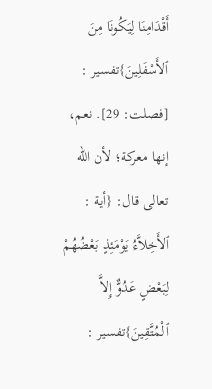أَقْدَامِنَا لِيَكُونَا مِنَ ٱلأَسْفَلِينَ}تفسير : [فصلت: 29]. نعم، إنها معركة؛ لأن الله تعالى قال: {أية : ٱلأَخِلاَّءُ يَوْمَئِذٍ بَعْضُهُمْ لِبَعْضٍ عَدُوٌّ إِلاَّ ٱلْمُتَّقِينَ}تفسير :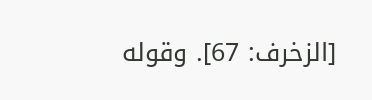[الزخرف: 67]. وقوله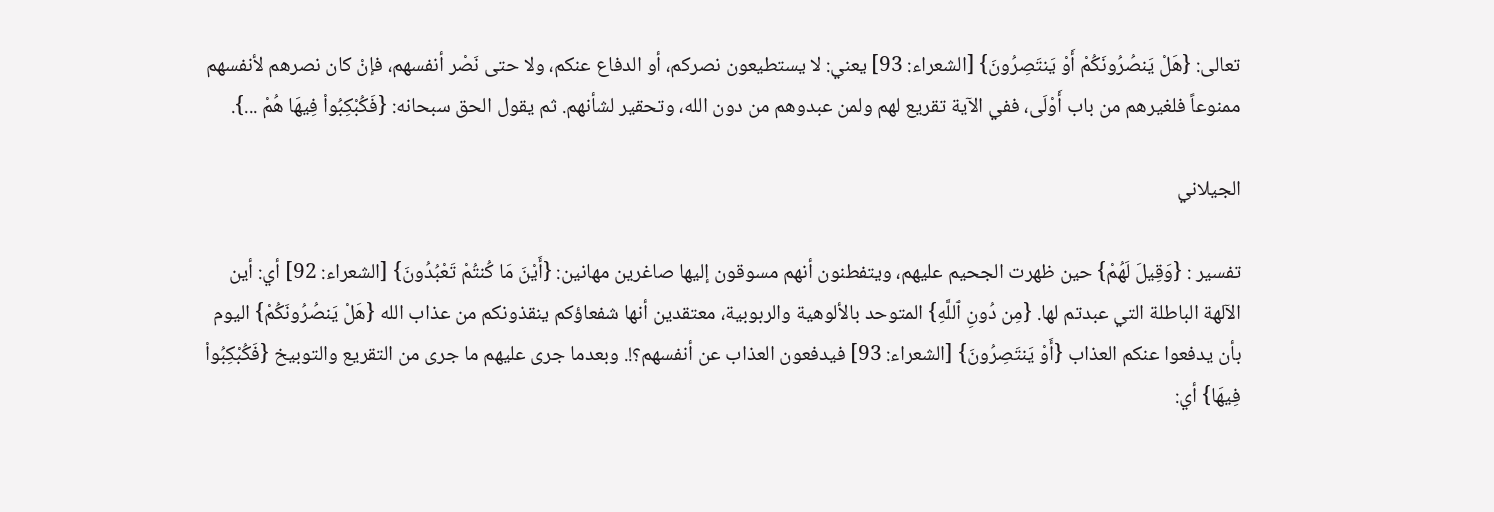تعالى: {هَلْ يَنصُرُونَكُمْ أَوْ يَنتَصِرُونَ} [الشعراء: 93] يعني: لا يستطيعون نصركم، أو الدفاع عنكم، ولا حتى نَصْر أنفسهم، فإنْ كان نصرهم لأنفسهم ممنوعاً فلغيرهم من باب أَوْلَى، ففي الآية تقريع لهم ولمن عبدوهم من دون الله، وتحقير لشأنهم. ثم يقول الحق سبحانه: {فَكُبْكِبُواْ فِيهَا هُمْ ...}.

الجيلاني

تفسير : {وَقِيلَ لَهُمْ} حين ظهرت الجحيم عليهم، ويتفطنون أنهم مسوقون إليها صاغرين مهانين: {أَيْنَ مَا كُنتُمْ تَعْبُدُونَ} [الشعراء: 92] أي: أين الآلهة الباطلة التي عبدتم لها. {مِن دُونِ ٱللَّهِ} المتوحد بالألوهية والربوبية، معتقدين أنها شفعاؤكم ينقذونكم من عذاب الله {هَلْ يَنصُرُونَكُمْ} اليوم بأن يدفعوا عنكم العذاب {أَوْ يَنتَصِرُونَ} [الشعراء: 93] فيدفعون العذاب عن أنفسهم؟!. وبعدما جرى عليهم ما جرى من التقريع والتوبيخ {فَكُبْكِبُواْ فِيهَا} أي: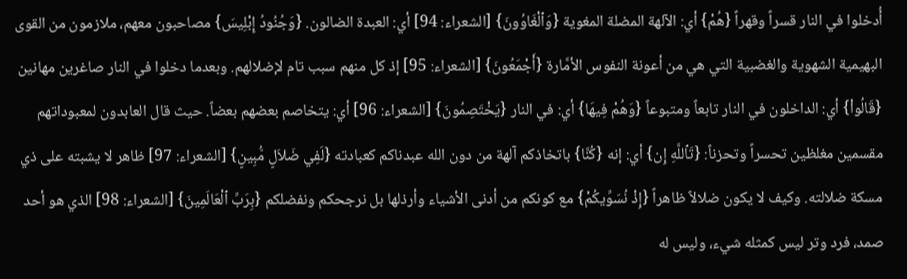أُدخلوا في النار قسراً وقهراً {هُمْ} أي: الآلهة المضلة المغوية {وَٱلْغَاوُونَ} [الشعراء: 94] أي: العبدة الضالون. {وَجُنُودُ إِبْلِيسَ} مصاحبون معهم، ملازمون من القوى البهيمية الشهوية والغضبية التي هي من أعونة النفوس الأمَّارة {أَجْمَعُونَ} [الشعراء: 95] إذ كل منهم سبب تام لإضلالهم. وبعدما دخلوا في النار صاغرين مهانين {قَالُواْ} أي: الداخلون في النار تابعاً ومتبوعاً {وَهُمْ فِيهَا} أي: في النار {يَخْتَصِمُونَ} [الشعراء: 96] أي: يتخاصم بعضهم بعضاً. حيث قال العابدون لمعبوداتهم مقسمين مغلظين تحسراً وتحزناً: {تَٱللَّهِ إِن} أي: إنه {كُنَّا} باتخاذكم آلهة من دون الله عبدناكم كعبادته {لَفِي ضَلاَلٍ مُّبِينٍ} [الشعراء: 97] ظاهر لا يشبته على ذي مسكة ضلالته. وكيف لا يكون ضلالاً ظاهراً {إِذْ نُسَوِّيكُمْ} مع كونكم من أدنى الأشياء وأرذلها بل نرجحكم ونفضلكم {بِرَبِّ ٱلْعَالَمِينَ} [الشعراء: 98] الذي هو أحد صمد، فرد وتر ليس كمثله شيء، وليس له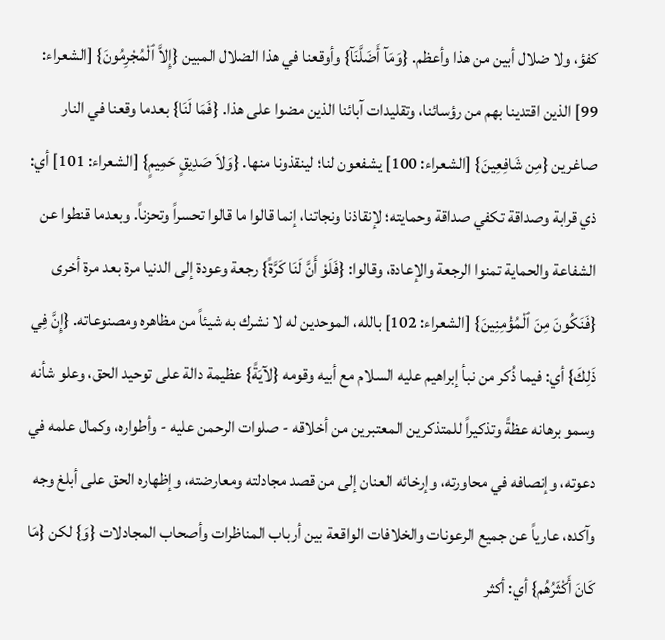كفؤ، ولا ضلال أبين من هذا وأعظم. {وَمَآ أَضَلَّنَآ} وأوقعنا في هذا الضلال المبين {إِلاَّ ٱلْمُجْرِمُونَ} [الشعراء: 99] الذين اقتدينا بهم من رؤسائنا، وتقليدات آبائنا الذين مضوا على هذا. {فَمَا لَنَا} بعدما وقعنا في النار صاغرين {مِن شَافِعِينَ} [الشعراء: 100] يشفعون لنا؛ لينقذونا منها. {وَلاَ صَدِيقٍ حَمِيمٍ} [الشعراء: 101] أي: ذي قرابة وصداقة تكفي صداقة وحمايته؛ لإنقاذنا ونجاتنا، إنما قالوا ما قالوا تحسراً وتحزناً. وبعدما قنطوا عن الشفاعة والحماية تمنوا الرجعة والإعادة، وقالوا: {فَلَوْ أَنَّ لَنَا كَرَّةً} رجعة وعودة إلى الدنيا مرة بعد مرة أخرى {فَنَكُونَ مِنَ ٱلْمُؤْمِنِينَ} [الشعراء: 102] بالله، الموحدين له لا نشرك به شيئاً من مظاهره ومصنوعاته. {إِنَّ فِي ذَلِكَ} أي: فيما ذُكر من نبأ إبراهيم عليه السلام مع أبيه وقومه {لآيَةً} عظيمة دالة على توحيد الحق، وعلو شأنه وسمو برهانه عظةً وتذكيراً للمتذكرين المعتبرين من أخلاقه - صلوات الرحمن عليه - وأطواره، وكمال علمه في دعوته، وإنصافه في محاورته، وإرخائه العنان إلى من قصد مجادلته ومعارضته، وإظهاره الحق على أبلغ وجه وآكده، عارياً عن جميع الرعونات والخلافات الواقعة بين أرباب المناظرات وأصحاب المجادلات {وَ} لكن {مَا كَانَ أَكْثَرُهُم} أي: أكثر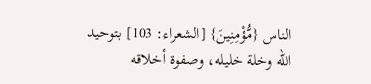الناس {مُّؤْمِنِينَ} [الشعراء: 103] بتوحيد الله وخلة خليله، وصفوة أخلاقه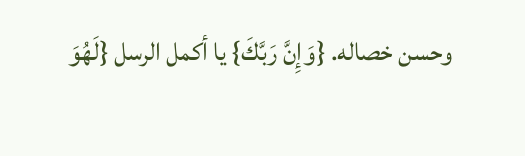وحسن خصاله. {وَإِنَّ رَبَّكَ} يا أكمل الرسل {لَهُوَ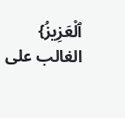ٱلْعَزِيزُ} الغالب على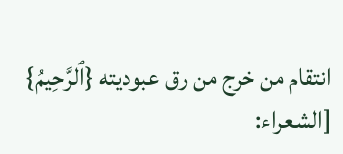انتقام من خرج من رق عبوديته {ٱلرَّحِيمُ} [الشعراء: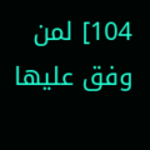104] لمن وفق عليها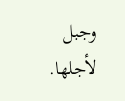وجبل لأجلها.